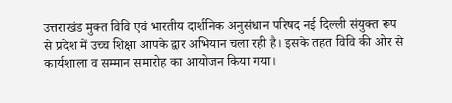उत्तराखंड मुक्त विवि एवं भारतीय दार्शनिक अनुसंधान परिषद नई दिल्ली संयुक्त रूप से प्रदेश में उच्च शिक्षा आपके द्वार अभियान चला रही है। इसके तहत विवि की ओर से कार्यशाला व सम्मान समारोह का आयोजन किया गया।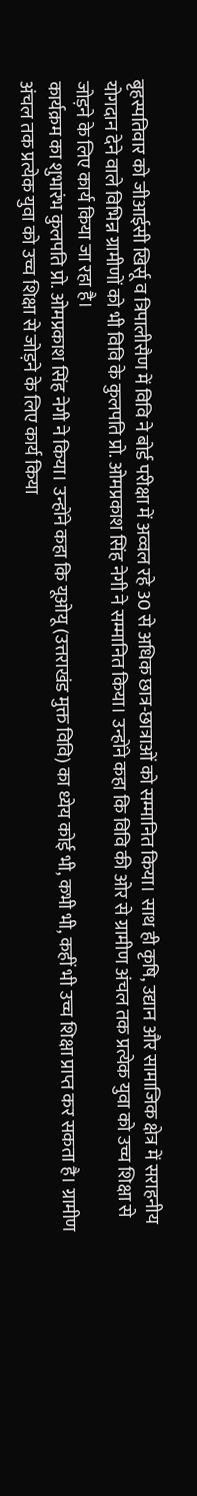बृहस्पतिवार को जीआईसी खिर्सू व त्रिपालीसैण में विवि ने बोर्ड परीक्षा में अव्वल रहे 30 से अधिक छात्र-छात्राओं को सम्मानित किया। साथ ही कृषि, उद्यान और सामाजिक क्षेत्र में सराहनीय योगदान देने वाले विभिन्न ग्रामीणों को भी विवि के कुलपति प्रो. ओमप्रकाश सिंह नेगी ने सम्मानित किया। उन्होंने कहा कि विवि की ओर से ग्रामीण अंचल तक प्रत्येक युवा को उच्च शिक्षा से जोड़ने के लिए कार्य किया जा रहा है।
कार्यक्रम का शुभारंभ कुलपति प्रो. ओमप्रकाश सिंह नेगी ने किया। उन्होंने कहा कि यूओयू (उत्तराखंड मुक्त विवि) का ध्येय कोई भी, कभी भी, कहीं भी उच्च शिक्षा प्राप्त कर सकता है। ग्रामीण अंचल तक प्रत्येक युवा को उच्च शिक्षा से जोड़ने के लिए कार्य किया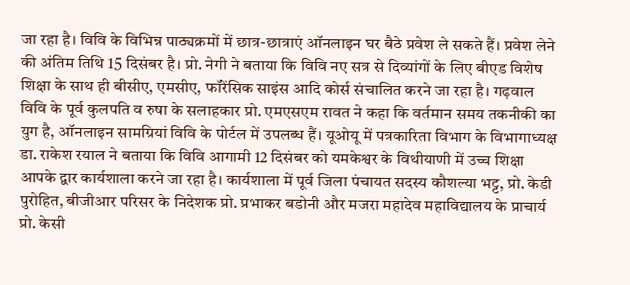जा रहा है। विवि के विभिन्न पाठ्यक्रमों में छात्र-छात्राएं ऑनलाइन घर बैठे प्रवेश ले सकते हैं। प्रवेश लेने की अंतिम तिथि 15 दिसंबर है। प्रो. नेगी ने बताया कि विवि नए सत्र से दिव्यांगों के लिए बीएड विशेष शिक्षा के साथ ही बीसीए, एमसीए, फॉरेंसिक साइंस आदि कोर्स संचालित करने जा रहा है। गढ़वाल विवि के पूर्व कुलपति व रुषा के सलाहकार प्रो. एमएसएम रावत ने कहा कि वर्तमान समय तकनीकी का युग है, ऑनलाइन सामग्रियां विवि के पोर्टल में उपलब्ध हैं। यूओयू में पत्रकारिता विभाग के विभागाध्यक्ष डा. राकेश रयाल ने बताया कि विवि आगामी 12 दिसंबर को यमकेश्वर के विथीयाणी में उच्च शिक्षा आपके द्वार कार्यशाला करने जा रहा है। कार्यशाला में पूर्व जिला पंचायत सदस्य कौशल्या भट्ट, प्रो. केडी पुरोहित, बीजीआर परिसर के निदेशक प्रो. प्रभाकर बडोनी और मजरा महादेव महाविद्यालय के प्राचार्य प्रो. केसी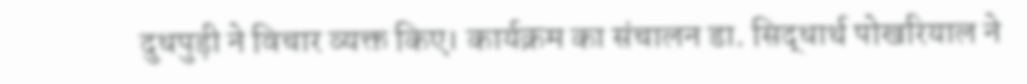दुधपुड़ी ने विचार व्यक्त किए। कार्यक्रम का संचालन डा. सिद्धार्थ पोखरियाल ने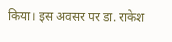किया। इस अवसर पर डा. राकेश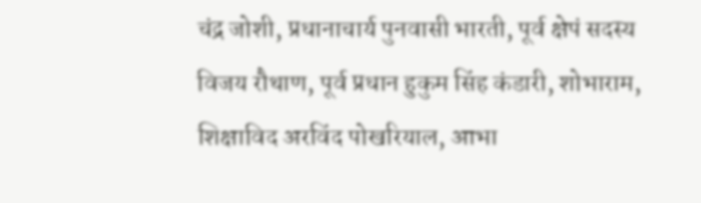चंद्र जोशी, प्रधानाचार्य पुनवासी भारती, पूर्व क्षेपं सदस्य विजय रौथाण, पूर्व प्रधान हुकुम सिंह कंडारी, शोभाराम, शिक्षाविद अरविंद पोखरियाल, आभा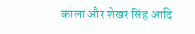काला और शेखर सिंह आदि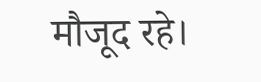मौजूद रहे।